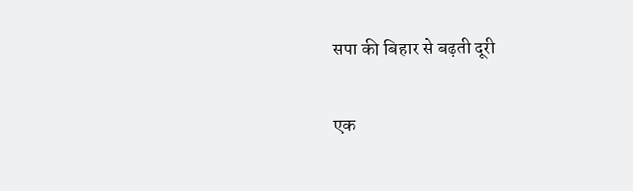सपा की बिहार से बढ़ती दूरी

एक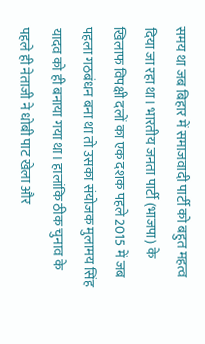समय था जब बिहार में समाजवादी पार्टी को बहुत महत्व दिया जा रहा था। भारतीय जनता पार्टी (भाजपा) के खिलाफ विपक्षी दलों का एक दशक पहले 2015 में जब पहला गठबंधन बना था तो उसका संयोजक मुलामय सिंह यादव को ही बनाया गया था। हालांकि ठीक चुनाव के पहले ही नेताजी ने धोबी पाट खेला और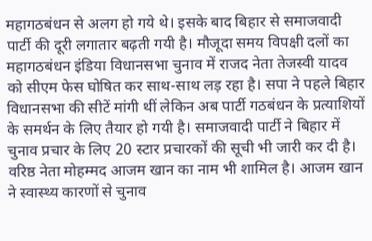महागठबंधन से अलग हो गये थे। इसके बाद बिहार से समाजवादी पार्टी की दूरी लगातार बढ़ती गयी है। मौजूदा समय विपक्षी दलों का महागठबंधन इंडिया विधानसभा चुनाव में राजद नेता तेजस्वी यादव को सीएम फेस घोषित कर साथ-साथ लड़ रहा है। सपा ने पहले बिहार विधानसभा की सीटें मांगी थीं लेकिन अब पार्टी गठबंधन के प्रत्याशियों के समर्थन के लिए तैयार हो गयी है। समाजवादी पार्टी ने बिहार में चुनाव प्रचार के लिए 20 स्टार प्रचारकों की सूची भी जारी कर दी है। वरिष्ठ नेता मोहम्मद आजम खान का नाम भी शामिल है। आजम खान ने स्वास्थ्य कारणों से चुनाव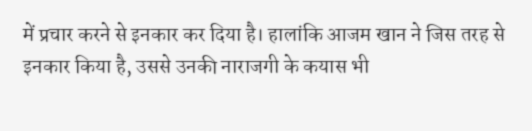में प्रचार करने से इनकार कर दिया है। हालांकि आजम खान ने जिस तरह से इनकार किया है, उससे उनकी नाराजगी के कयास भी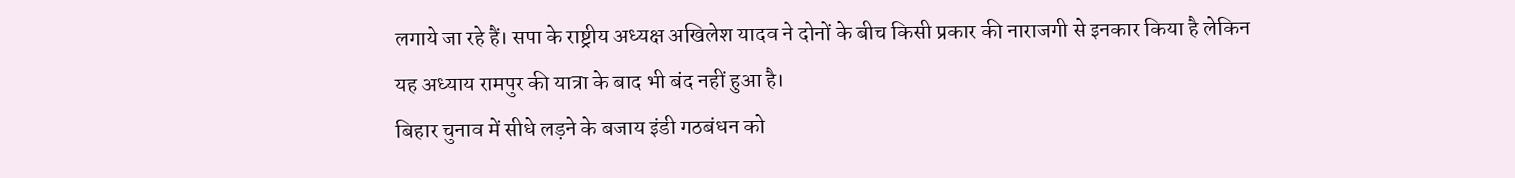लगाये जा रहे हैं। सपा के राष्ट्रीय अध्यक्ष अखिलेश यादव ने दोनों के बीच किसी प्रकार की नाराजगी से इनकार किया है लेकिन यह अध्याय रामपुर की यात्रा के बाद भी बंद नहीं हुआ है।
बिहार चुनाव में सीधे लड़ने के बजाय इंडी गठबंधन को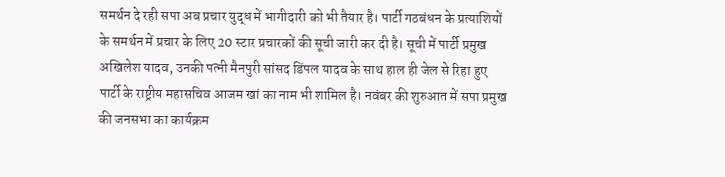समर्थन दे रही सपा अब प्रचार युद्ध में भागीदारी को भी तैयार है। पार्टी गठबंधन के प्रत्याशियों के समर्थन में प्रचार के लिए 20 स्टार प्रचारकों की सूची जारी कर दी है। सूची में पार्टी प्रमुख अखिलेश यादव, उनकी पत्नी मैनपुरी सांसद डिंपल यादव के साथ हाल ही जेल से रिहा हुए पार्टी के राष्ट्रीय महासचिव आजम खां का नाम भी शामिल है। नवंबर की शुरुआत में सपा प्रमुख की जनसभा का कार्यक्रम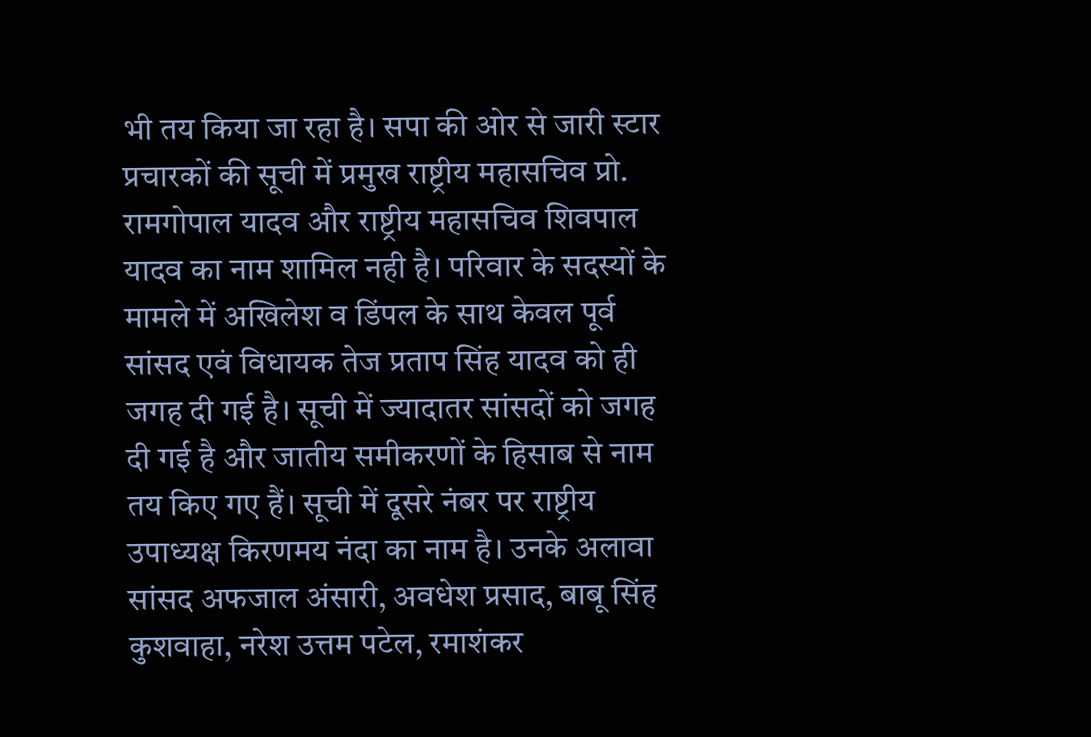भी तय किया जा रहा है। सपा की ओर से जारी स्टार प्रचारकों की सूची में प्रमुख राष्ट्रीय महासचिव प्रो. रामगोपाल यादव और राष्ट्रीय महासचिव शिवपाल यादव का नाम शामिल नही है। परिवार के सदस्यों के मामले में अखिलेश व डिंपल के साथ केवल पूर्व सांसद एवं विधायक तेज प्रताप सिंह यादव को ही जगह दी गई है। सूची में ज्यादातर सांसदों को जगह दी गई है और जातीय समीकरणों के हिसाब से नाम तय किए गए हैं। सूची में दूसरे नंबर पर राष्ट्रीय उपाध्यक्ष किरणमय नंदा का नाम है। उनके अलावा सांसद अफजाल अंसारी, अवधेश प्रसाद, बाबू सिंह कुशवाहा, नरेश उत्तम पटेल, रमाशंकर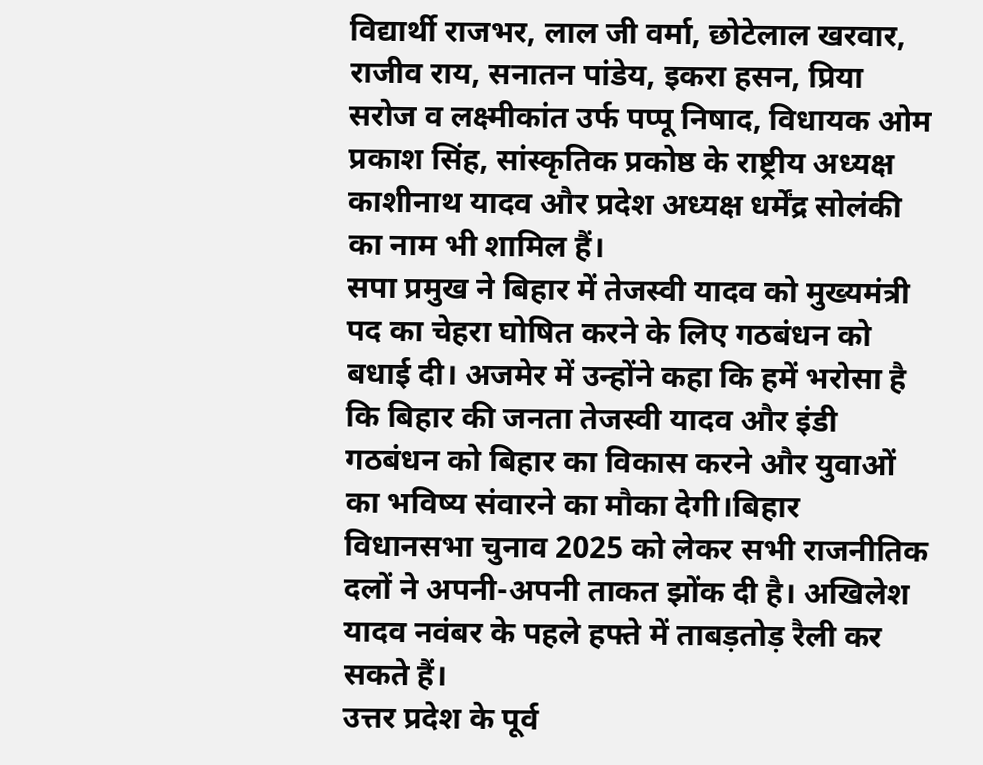विद्यार्थी राजभर, लाल जी वर्मा, छोटेलाल खरवार, राजीव राय, सनातन पांडेय, इकरा हसन, प्रिया सरोज व लक्ष्मीकांत उर्फ पप्पू निषाद, विधायक ओम प्रकाश सिंह, सांस्कृतिक प्रकोष्ठ के राष्ट्रीय अध्यक्ष काशीनाथ यादव और प्रदेश अध्यक्ष धर्मेंद्र सोलंकी का नाम भी शामिल हैं।
सपा प्रमुख ने बिहार में तेजस्वी यादव को मुख्यमंत्री पद का चेहरा घोषित करने के लिए गठबंधन को बधाई दी। अजमेर में उन्होंने कहा कि हमें भरोसा है कि बिहार की जनता तेजस्वी यादव और इंडी गठबंधन को बिहार का विकास करने और युवाओं का भविष्य संवारने का मौका देगी।बिहार विधानसभा चुनाव 2025 को लेकर सभी राजनीतिक दलों ने अपनी-अपनी ताकत झोंक दी है। अखिलेश यादव नवंबर के पहले हफ्ते में ताबड़तोड़ रैली कर सकते हैं।
उत्तर प्रदेश के पूर्व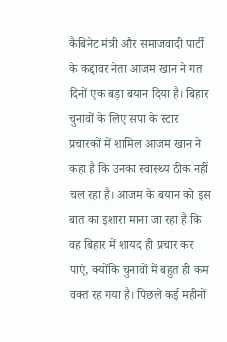कैबिनेट मंत्री और समाजवादी पार्टी के कद्दावर नेता आजम खान ने गत दिनों एक बड़ा बयान दिया है। बिहार चुनावों के लिए सपा के स्टार प्रचारकों में शामिल आजम खान ने कहा है कि उनका स्वास्थ्य ठीक नहीं चल रहा है। आजम के बयान को इस बात का इशारा माना जा रहा है कि वह बिहार में शायद ही प्रचार कर पाएं, क्योंकि चुनावों में बहुत ही कम वक्त रह गया है। पिछले कई महीनों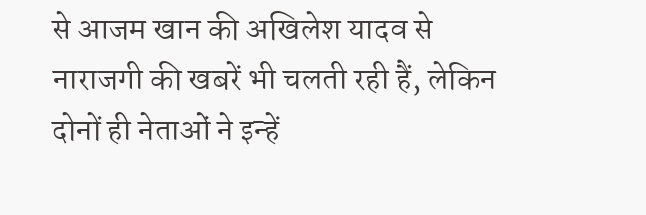से आजम खान की अखिलेश यादव से नाराजगी की खबरें भी चलती रही हैं, लेकिन दोनों ही नेताओं ने इन्हें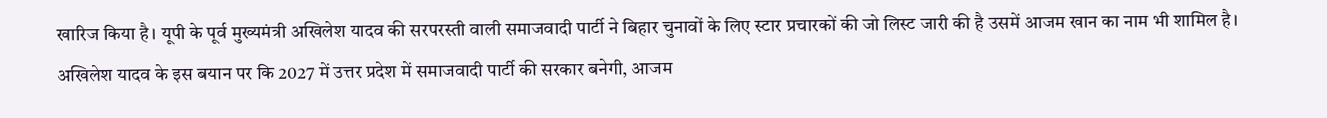खारिज किया है। यूपी के पूर्व मुख्यमंत्री अखिलेश यादव की सरपरस्ती वाली समाजवादी पार्टी ने बिहार चुनावों के लिए स्टार प्रचारकों की जो लिस्ट जारी की है उसमें आजम खान का नाम भी शामिल है। अखिलेश यादव के इस बयान पर कि 2027 में उत्तर प्रदेश में समाजवादी पार्टी की सरकार बनेगी, आजम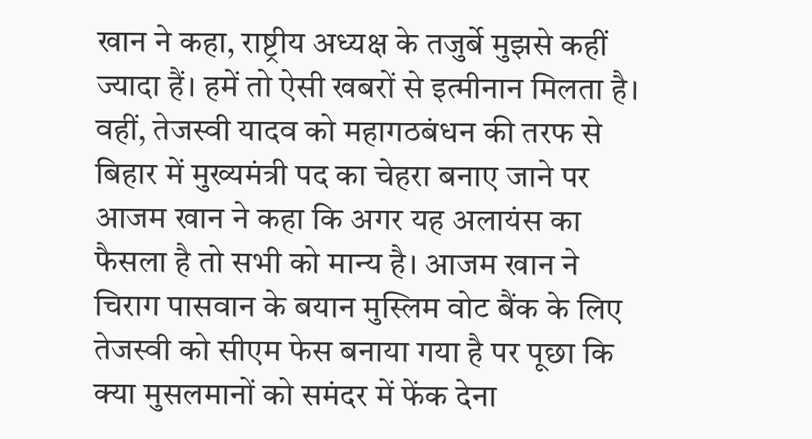खान ने कहा, राष्ट्रीय अध्यक्ष के तजुर्बे मुझसे कहीं ज्यादा हैं। हमें तो ऐसी खबरों से इत्मीनान मिलता है। वहीं, तेजस्वी यादव को महागठबंधन की तरफ से बिहार में मुख्यमंत्री पद का चेहरा बनाए जाने पर आजम खान ने कहा कि अगर यह अलायंस का फैसला है तो सभी को मान्य है। आजम खान ने चिराग पासवान के बयान मुस्लिम वोट बैंक के लिए तेजस्वी को सीएम फेस बनाया गया है पर पूछा कि क्या मुसलमानों को समंदर में फेंक देना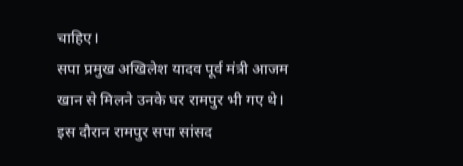चाहिए।
सपा प्रमुख अखिलेश यादव पूर्व मंत्री आजम खान से मिलने उनके घर रामपुर भी गए थे। इस दौरान रामपुर सपा सांसद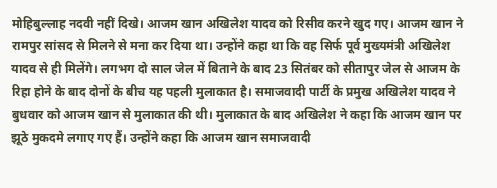मोहिबुल्लाह नदवी नहीं दिखे। आजम खान अखिलेश यादव को रिसीव करने खुद गए। आजम खान ने रामपुर सांसद से मिलने से मना कर दिया था। उन्होंने कहा था कि वह सिर्फ पूर्व मुख्यमंत्री अखिलेश यादव से ही मिलेंगे। लगभग दो साल जेल में बिताने के बाद 23 सितंबर को सीतापुर जेल से आजम के रिहा होने के बाद दोनों के बीच यह पहली मुलाकात है। समाजवादी पार्टी के प्रमुख अखिलेश यादव ने बुधवार को आजम खान से मुलाकात की थी। मुलाकात के बाद अखिलेश ने कहा कि आजम खान पर झूठे मुकदमे लगाए गए हैं। उन्होंने कहा कि आजम खान समाजवादी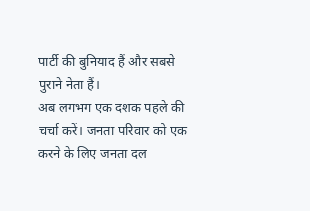पार्टी की बुनियाद हैं और सबसे पुराने नेता हैं।
अब लगभग एक दशक पहले की चर्चा करें। जनता परिवार को एक करने के लिए जनता दल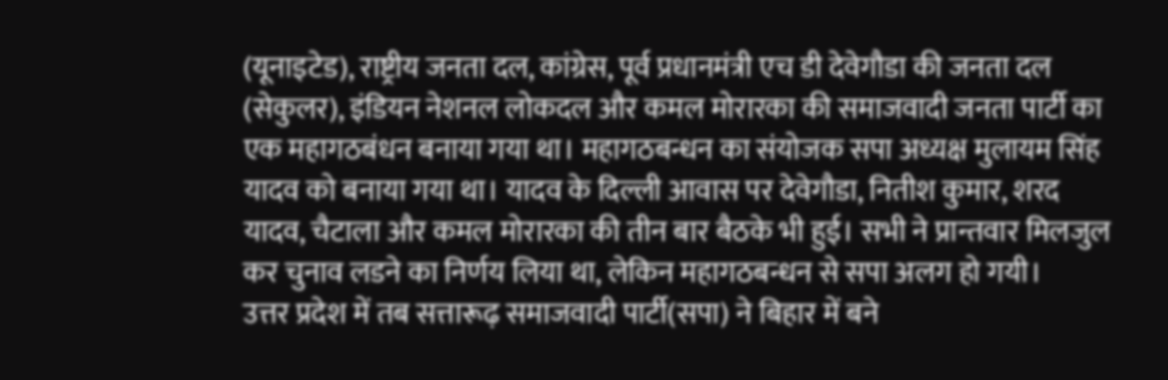(यूनाइटेड), राष्ट्रीय जनता दल, कांग्रेस, पूर्व प्रधानमंत्री एच डी देवेगौडा की जनता दल (सेकुलर), इंडियन नेशनल लोकदल और कमल मोरारका की समाजवादी जनता पार्टी का एक महागठबंधन बनाया गया था। महागठबन्धन का संयोजक सपा अध्यक्ष मुलायम सिंह यादव को बनाया गया था। यादव के दिल्ली आवास पर देवेगौडा, नितीश कुमार, शरद यादव, चैटाला और कमल मोरारका की तीन बार बैठके भी हुई। सभी ने प्रान्तवार मिलजुल कर चुनाव लडने का निर्णय लिया था, लेकिन महागठबन्धन से सपा अलग हो गयी।
उत्तर प्रदेश में तब सत्तारूढ़ समाजवादी पार्टी(सपा) ने बिहार में बने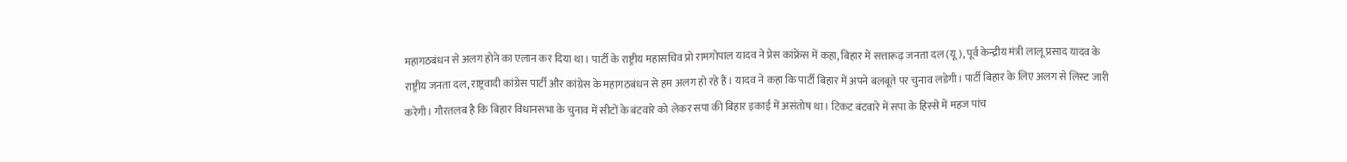महागठबंधन से अलग होने का एलान कर दिया था। पार्टी के राष्ट्रीय महासचिव प्रो रामगोपाल यादव ने प्रेस कांफ्रेंस में कहा, बिहार में सत्तारूढ़ जनता दल (यू), पूर्व केन्द्रीय मंत्री लालू प्रसाद यादव के राष्ट्रीय जनता दल, राष्ट्रवादी कांग्रेस पार्टी और कांग्रेस के महागठबंधन से हम अलग हो रहे हैं। यादव ने कहा कि पार्टी बिहार में अपने बलबूते पर चुनाव लडेगी। पार्टी बिहार के लिए अलग से लिस्ट जारी करेगी। गौरतलब है कि बिहार विधानसभा के चुनाव में सीटों के बंटवारे को लेकर सपा की बिहार इकाई में असंतोष था। टिकट बंटवारे में सपा के हिस्से में महज पांच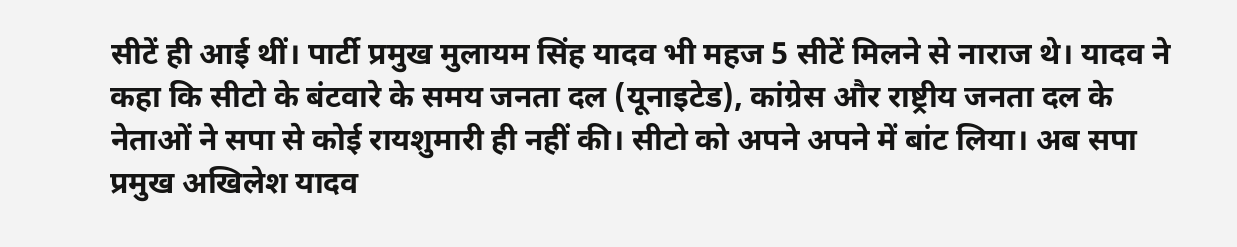सीटें ही आई थीं। पार्टी प्रमुख मुलायम सिंह यादव भी महज 5 सीटें मिलने से नाराज थे। यादव ने कहा कि सीटो के बंटवारे के समय जनता दल (यूनाइटेड), कांग्रेस और राष्ट्रीय जनता दल के नेताओं ने सपा से कोई रायशुमारी ही नहीं की। सीटो को अपने अपने में बांट लिया। अब सपा प्रमुख अखिलेश यादव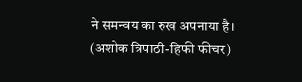ने समन्वय का रुख अपनाया है। (अशोक त्रिपाठी-हिफी फीचर)